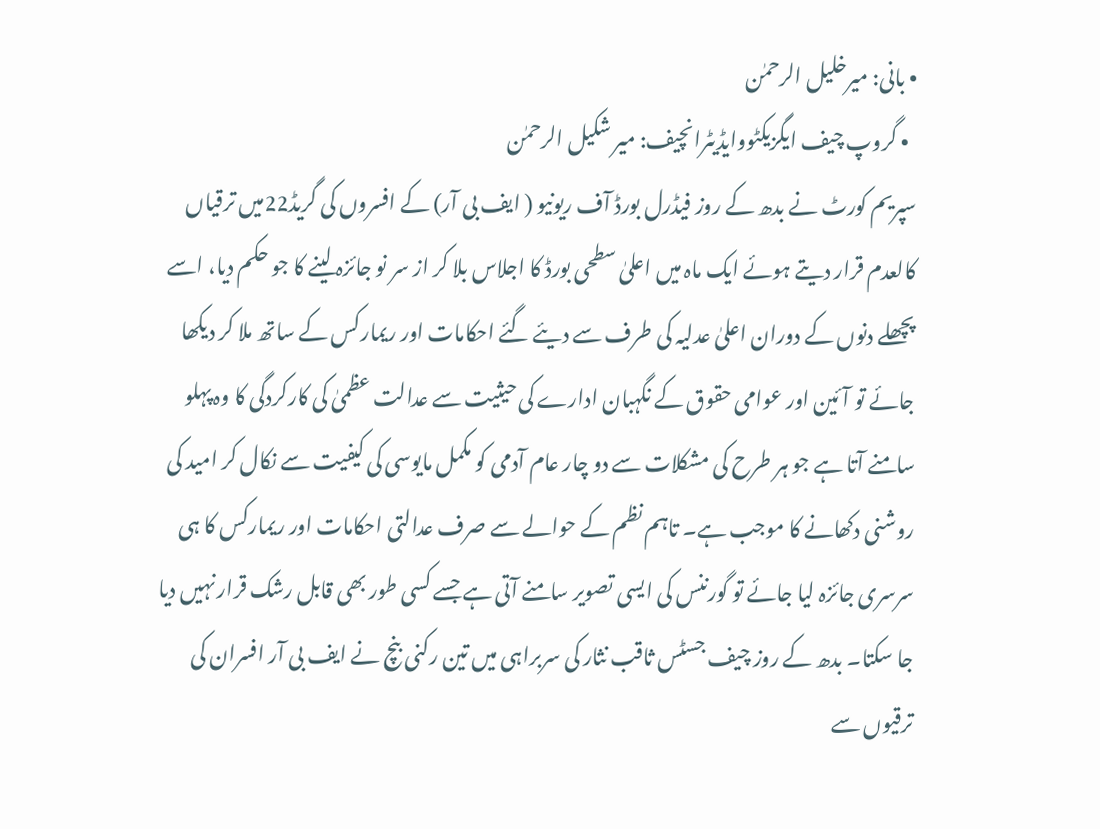• بانی: میرخلیل الرحمٰن
  • گروپ چیف ایگزیکٹووایڈیٹرانچیف: میر شکیل الرحمٰن
سپریم کورٹ نے بدھ کے روز فیڈرل بورڈ آف ریونیو ( ایف بی آر) کے افسروں کی گریڈ22میں ترقیاں کالعدم قرار دیتے ہوئے ایک ماہ میں اعلیٰ سطحی بورڈ کا اجلاس بلا کر از سر نو جائزہ لینے کا جو حکم دیا، اسے پچھلے دنوں کے دوران اعلیٰ عدلیہ کی طرف سے دیئے گئے احکامات اور ریمارکس کے ساتھ ملا کر دیکھا جائے تو آئین اور عوامی حقوق کے نگہبان ادارے کی حیثیت سے عدالت عظمیٰ کی کارکردگی کا وہ پہلو سامنے آتا ہے جو ہر طرح کی مشکلات سے دو چار عام آدمی کو مکمل مایوسی کی کیفیت سے نکال کر امید کی روشنی دکھانے کا موجب ہے۔ تاہم نظم کے حوالے سے صرف عدالتی احکامات اور ریمارکس کا ہی سرسری جائزہ لیا جائے تو گورننس کی ایسی تصویر سامنے آتی ہے جسے کسی طور بھی قابل رشک قرار نہیں دیا جا سکتا۔ بدھ کے روز چیف جسٹس ثاقب نثار کی سربراہی میں تین رکنی بنچ نے ایف بی آر افسران کی ترقیوں سے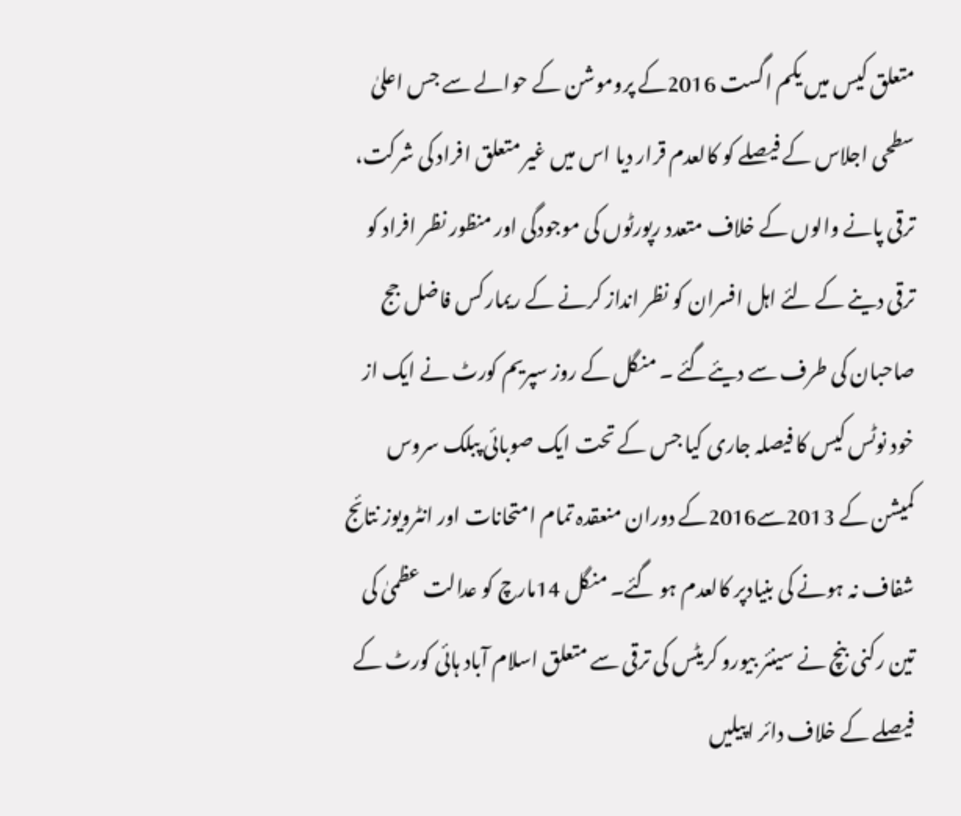متعلق کیس میں یکم اگست 2016کے پروموشن کے حوالے سے جس اعلیٰ سطحی اجلاس کے فیصلے کو کالعدم قرار دیا اس میں غیر متعلق افراد کی شرکت، ترقی پانے والوں کے خلاف متعدد رپورٹوں کی موجودگی اور منظور نظر افراد کو ترقی دینے کے لئے اہل افسران کو نظر انداز کرنے کے ریمارکس فاضل جج صاحبان کی طرف سے دیئےگئے ۔ منگل کے روز سپریم کورٹ نے ایک از خود نوٹس کیس کا فیصلہ جاری کیا جس کے تحت ایک صوبائی پبلک سروس کمیشن کے 2013سے2016کے دوران منعقدہ تمام امتحانات اور انٹرویوز نتائج شفاف نہ ہونے کی بنیادپر کالعدم ہو گئے۔ منگل 14مارچ کو عدالت عظمیٰ کی تین رکنی بنچ نے سینئر بیورو کریٹس کی ترقی سے متعلق اسلام آباد ہائی کورٹ کے فیصلے کے خلاف دائر اپیلیں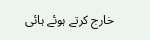خارج کرتے ہوئے ہائی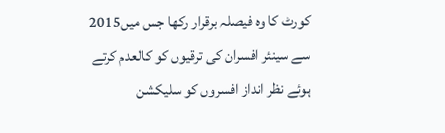کورٹ کا وہ فیصلہ برقرار رکھا جس میں2015 سے سینئر افسران کی ترقیوں کو کالعدم کرتے ہوئے نظر انداز افسروں کو سلیکشن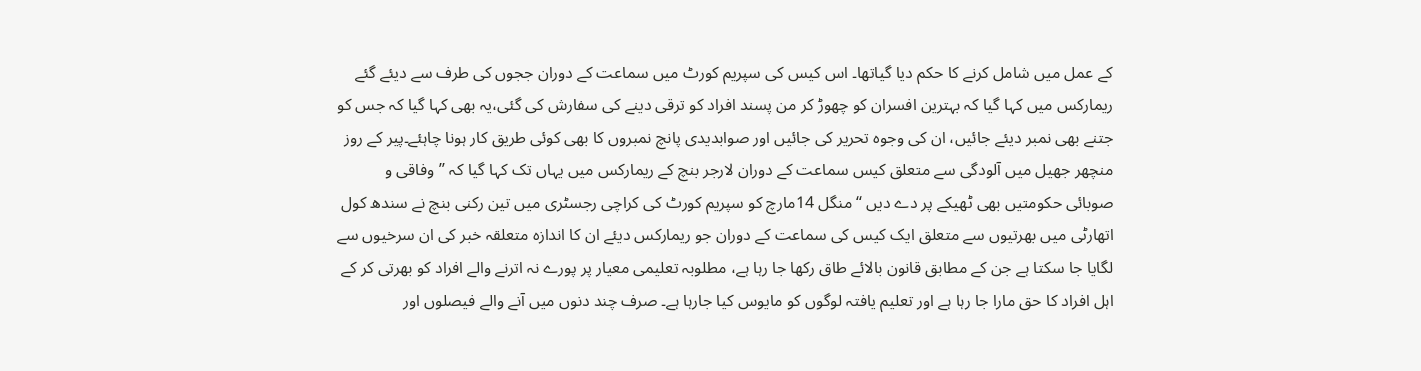کے عمل میں شامل کرنے کا حکم دیا گیاتھا۔ اس کیس کی سپریم کورٹ میں سماعت کے دوران ججوں کی طرف سے دیئے گئے ریمارکس میں کہا گیا کہ بہترین افسران کو چھوڑ کر من پسند افراد کو ترقی دینے کی سفارش کی گئی،یہ بھی کہا گیا کہ جس کو جتنے بھی نمبر دیئے جائیں، ان کی وجوہ تحریر کی جائیں اور صوابدیدی پانچ نمبروں کا بھی کوئی طریق کار ہونا چاہئے۔پیر کے روز منچھر جھیل میں آلودگی سے متعلق کیس سماعت کے دوران لارجر بنچ کے ریمارکس میں یہاں تک کہا گیا کہ ’’وفاقی و صوبائی حکومتیں بھی ٹھیکے پر دے دیں ‘‘منگل 14مارچ کو سپریم کورٹ کی کراچی رجسٹری میں تین رکنی بنچ نے سندھ کول اتھارٹی میں بھرتیوں سے متعلق ایک کیس کی سماعت کے دوران جو ریمارکس دیئے ان کا اندازہ متعلقہ خبر کی ان سرخیوں سے لگایا جا سکتا ہے جن کے مطابق قانون بالائے طاق رکھا جا رہا ہے، مطلوبہ تعلیمی معیار پر پورے نہ اترنے والے افراد کو بھرتی کر کے اہل افراد کا حق مارا جا رہا ہے اور تعلیم یافتہ لوگوں کو مایوس کیا جارہا ہے۔ صرف چند دنوں میں آنے والے فیصلوں اور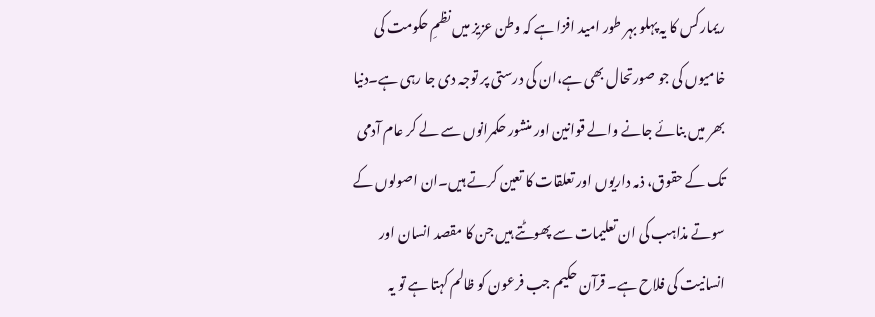ریمارکس کا یہ پہلو بہر طور امید افزا ہے کہ وطن عزیز میں نظمِ حکومت کی خامیوں کی جو صورتحال بھی ہے،ان کی درستی پر توجہ دی جا رہی ہے۔دنیا بھر میں بنائے جانے والے قوانین اور منشور حکمرانوں سے لے کر عام آدمی تک کے حقوق، ذمہ داریوں اور تعلقات کا تعین کرتے ہیں۔ان اصولوں کے سوتے مذاہب کی ان تعلیمات سے پھوٹتے ہیں جن کا مقصد انسان اور انسانیت کی فلاح ہے۔ قرآن حکیم جب فرعون کو ظالم کہتا ہے تو یہ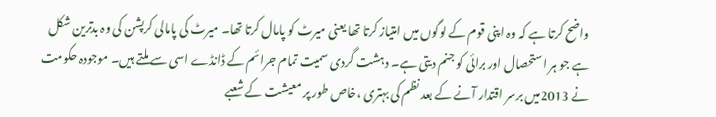واضح کرتا ہے کہ وہ اپنی قوم کے لوگوں میں امتیاز کرتا تھا یعنی میرٹ کو پامال کرتا تھا۔ میرٹ کی پامالی کرپشن کی وہ بدترین شکل ہے جو ہر استحصال اور برائی کو جنم دیتی ہے۔ دہشت گردی سمیت تمام جرائم کے ڈانڈے اسی سے ملتے ہیں۔ موجودہ حکومت نے 2013میں برسر اقتدار آنے کے بعد نظم کی بہتری ،خاص طور پر معیشت کے شعبے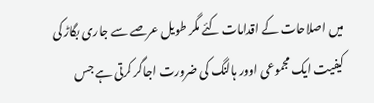میں اصلاحات کے اقدامات کئے مگر طویل عرصے سے جاری بگاڑ کی کیفیت ایک مجموعی اوور ہالنگ کی ضرورت اجاگر کرتی ہے جس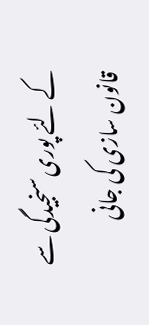کے لئے پوری سنجیدگی سے قانون سازی کی جانی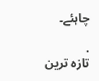چاہئے۔

.
تازہ ترین